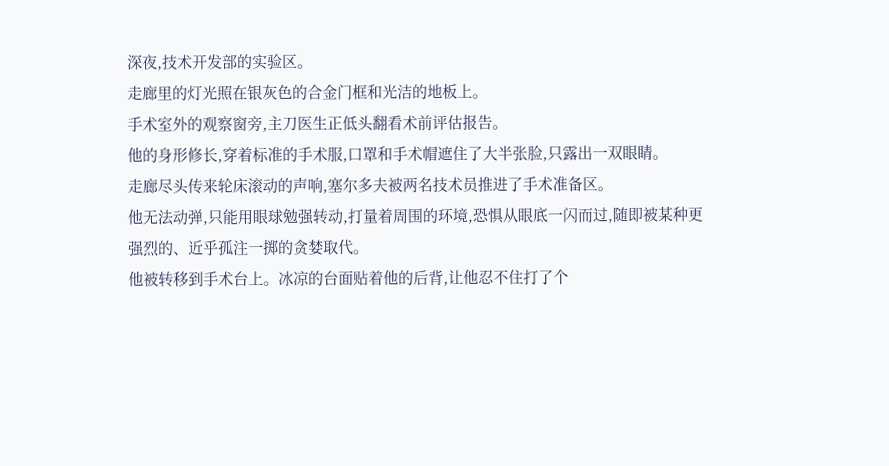深夜,技术开发部的实验区。
走廊里的灯光照在银灰色的合金门框和光洁的地板上。
手术室外的观察窗旁,主刀医生正低头翻看术前评估报告。
他的身形修长,穿着标准的手术服,口罩和手术帽遮住了大半张脸,只露出一双眼睛。
走廊尽头传来轮床滚动的声响,塞尔多夫被两名技术员推进了手术准备区。
他无法动弹,只能用眼球勉强转动,打量着周围的环境,恐惧从眼底一闪而过,随即被某种更强烈的、近乎孤注一掷的贪婪取代。
他被转移到手术台上。冰凉的台面贴着他的后背,让他忍不住打了个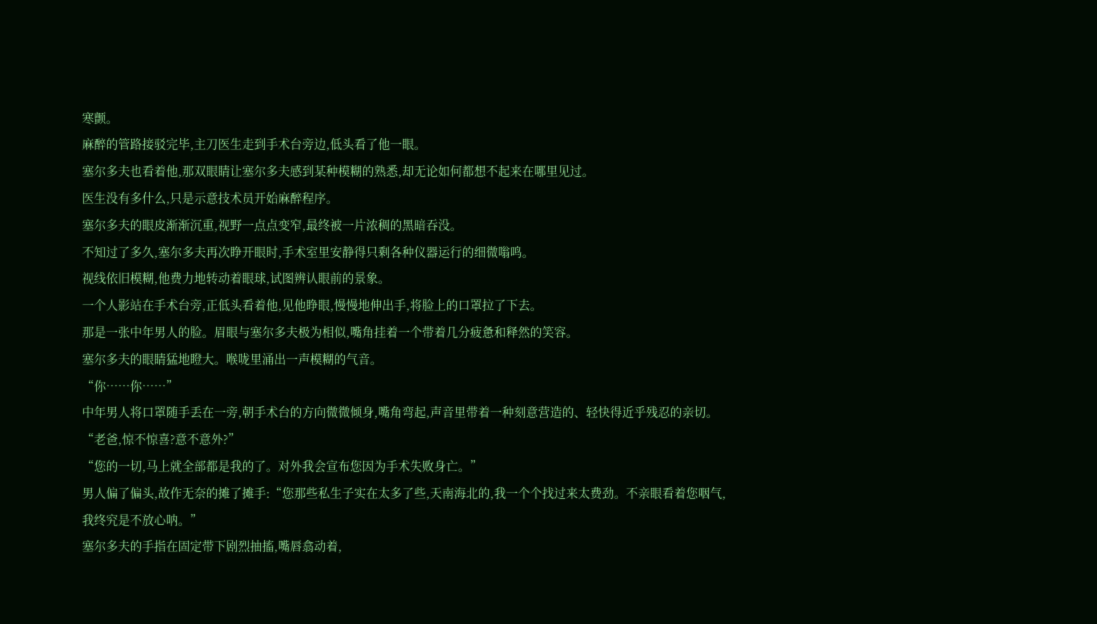寒颤。
麻醉的管路接驳完毕,主刀医生走到手术台旁边,低头看了他一眼。
塞尔多夫也看着他,那双眼睛让塞尔多夫感到某种模糊的熟悉,却无论如何都想不起来在哪里见过。
医生没有多什么,只是示意技术员开始麻醉程序。
塞尔多夫的眼皮渐渐沉重,视野一点点变窄,最终被一片浓稠的黑暗吞没。
不知过了多久,塞尔多夫再次睁开眼时,手术室里安静得只剩各种仪器运行的细微嗡鸣。
视线依旧模糊,他费力地转动着眼球,试图辨认眼前的景象。
一个人影站在手术台旁,正低头看着他,见他睁眼,慢慢地伸出手,将脸上的口罩拉了下去。
那是一张中年男人的脸。眉眼与塞尔多夫极为相似,嘴角挂着一个带着几分疲惫和释然的笑容。
塞尔多夫的眼睛猛地瞪大。喉咙里涌出一声模糊的气音。
“你……你……”
中年男人将口罩随手丢在一旁,朝手术台的方向微微倾身,嘴角弯起,声音里带着一种刻意营造的、轻快得近乎残忍的亲切。
“老爸,惊不惊喜?意不意外?”
“您的一切,马上就全部都是我的了。对外我会宣布您因为手术失败身亡。”
男人偏了偏头,故作无奈的摊了摊手:“您那些私生子实在太多了些,天南海北的,我一个个找过来太费劲。不亲眼看着您咽气,我终究是不放心呐。”
塞尔多夫的手指在固定带下剧烈抽搐,嘴唇翕动着,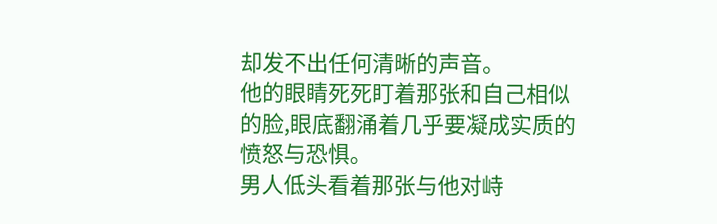却发不出任何清晰的声音。
他的眼睛死死盯着那张和自己相似的脸,眼底翻涌着几乎要凝成实质的愤怒与恐惧。
男人低头看着那张与他对峙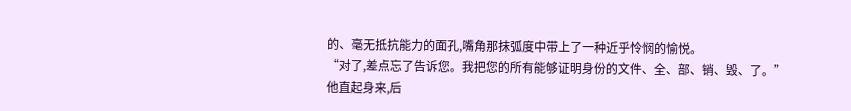的、毫无抵抗能力的面孔,嘴角那抹弧度中带上了一种近乎怜悯的愉悦。
“对了,差点忘了告诉您。我把您的所有能够证明身份的文件、全、部、销、毁、了。”
他直起身来,后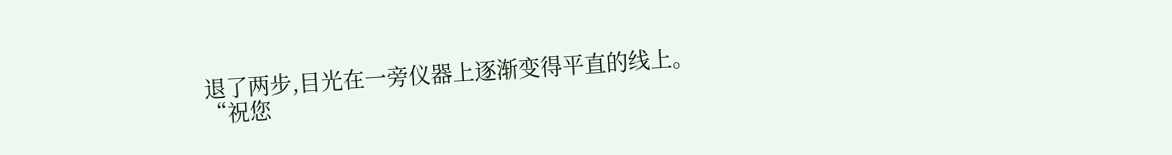退了两步,目光在一旁仪器上逐渐变得平直的线上。
“祝您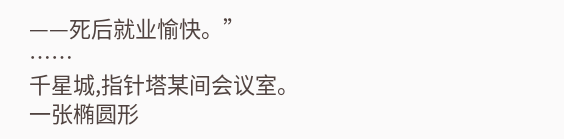——死后就业愉快。”
……
千星城,指针塔某间会议室。
一张椭圆形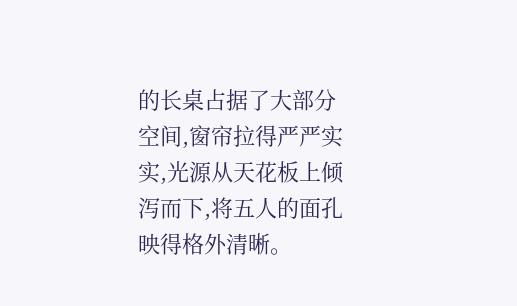的长桌占据了大部分空间,窗帘拉得严严实实,光源从天花板上倾泻而下,将五人的面孔映得格外清晰。